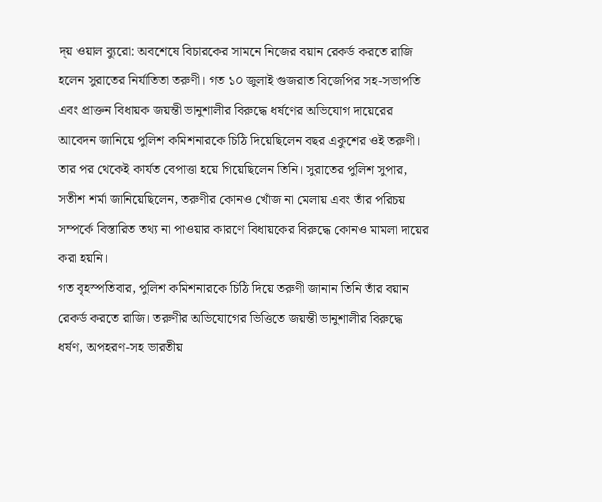দ্য় ওয়াল ব্যুরো: অবশেষে বিচারকের সামনে নিজের বয়ান রেকর্ড করতে রাজি হলেন সুরাতের নির্যাতিতা তরুণী। গত ১০ জুলাই গুজরাত বিজেপির সহ-সভাপতি এবং প্রাক্তন বিধায়ক জয়ন্তী ভানুশালীর বিরুদ্ধে ধর্ষণের অভিযোগ দায়েরের আবেদন জানিয়ে পুলিশ কমিশনারকে চিঠি দিয়েছিলেন বছর একুশের ওই তরুণী। তার পর থেকেই কার্যত বেপাত্তা হয়ে গিয়েছিলেন তিনি। সুরাতের পুলিশ সুপার, সতীশ শর্মা জানিয়েছিলেন, তরুণীর কোনও খোঁজ না মেলায় এবং তাঁর পরিচয় সম্পর্কে বিস্তারিত তথ্য না পাওয়ার কারণে বিধায়কের বিরুদ্ধে কোনও মামলা দায়ের করা হয়নি।
গত বৃহস্পতিবার, পুলিশ কমিশনারকে চিঠি দিয়ে তরুণী জানান তিনি তাঁর বয়ান রেকর্ড করতে রাজি। তরুণীর অভিযোগের ভিত্তিতে জয়ন্তী ভানুশালীর বিরুদ্ধে ধর্ষণ, অপহরণ-সহ ভারতীয়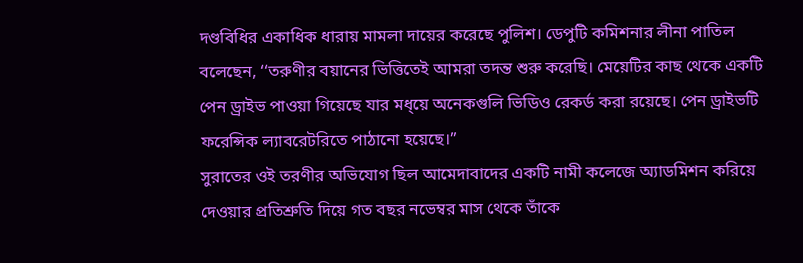দণ্ডবিধির একাধিক ধারায় মামলা দায়ের করেছে পুলিশ। ডেপুটি কমিশনার লীনা পাতিল বলেছেন, ‘‘তরুণীর বয়ানের ভিত্তিতেই আমরা তদন্ত শুরু করেছি। মেয়েটির কাছ থেকে একটি পেন ড্রাইভ পাওয়া গিয়েছে যার মধ্য়ে অনেকগুলি ভিডিও রেকর্ড করা রয়েছে। পেন ড্রাইভটি ফরেন্সিক ল্যাবরেটরিতে পাঠানো হয়েছে।’’
সুরাতের ওই তরণীর অভিযোগ ছিল আমেদাবাদের একটি নামী কলেজে অ্যাডমিশন করিয়ে দেওয়ার প্রতিশ্রুতি দিয়ে গত বছর নভেম্বর মাস থেকে তাঁকে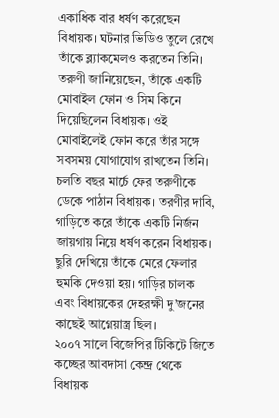একাধিক বার ধর্ষণ করেছেন বিধায়ক। ঘটনার ভিডিও তুলে রেখে তাঁকে ব্ল্যাকমেলও করতেন তিনি। তরুণী জানিয়েছেন, তাঁকে একটি মোবাইল ফোন ও সিম কিনে দিয়েছিলেন বিধায়ক। ওই মোবাইলেই ফোন করে তাঁর সঙ্গে সবসময় যোগাযোগ রাখতেন তিনি। চলতি বছর মার্চে ফের তরুণীকে ডেকে পাঠান বিধায়ক। তরণীর দাবি, গাড়িতে করে তাঁকে একটি নির্জন জায়গায় নিয়ে ধর্ষণ করেন বিধায়ক। ছুরি দেখিয়ে তাঁকে মেরে ফেলার হুমকি দেওয়া হয়। গাড়ির চালক এবং বিধায়কের দেহরক্ষী দু’জনের কাছেই আগ্নেয়াস্ত্র ছিল।
২০০৭ সালে বিজেপির টিকিটে জিতে কচ্ছের আবদাসা কেন্দ্র থেকে বিধায়ক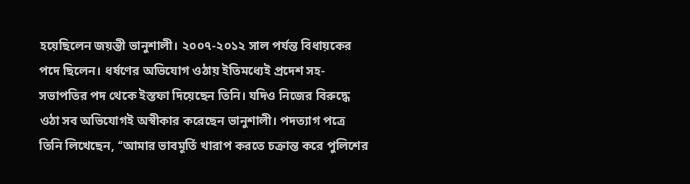হয়েছিলেন জয়ন্তী ভানুশালী। ২০০৭-২০১২ সাল পর্যন্ত বিধায়কের পদে ছিলেন। ধর্ষণের অভিযোগ ওঠায় ইতিমধ্যেই প্রদেশ সহ-সভাপতির পদ থেকে ইস্তফা দিয়েছেন তিনি। যদিও নিজের বিরুদ্ধে ওঠা সব অভিযোগই অস্বীকার করেছেন ভানুশালী। পদত্যাগ পত্রে তিনি লিখেছেন, ‘‘আমার ভাবমূর্তি খারাপ করতে চক্রান্ত করে পুলিশের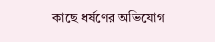কাছে ধর্ষণের অভিযোগ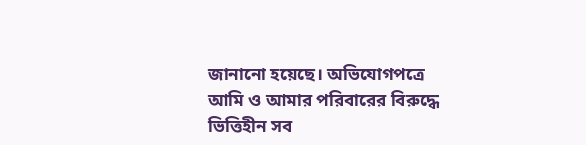জানানো হয়েছে। অভিযোগপত্রে আমি ও আমার পরিবারের বিরুদ্ধে ভিত্তিহীন সব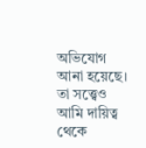অভিযোগ আনা হয়েছে। তা সত্ত্বেও আমি দায়িত্ব থেকে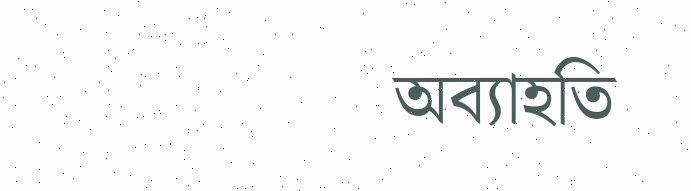অব্যাহতি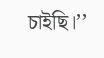চাইছি।’’